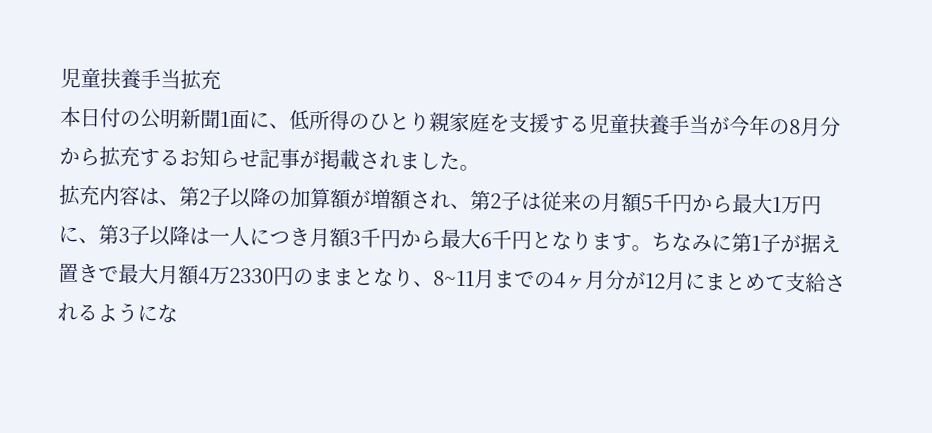児童扶養手当拡充
本日付の公明新聞1面に、低所得のひとり親家庭を支援する児童扶養手当が今年の8月分から拡充するお知らせ記事が掲載されました。
拡充内容は、第2子以降の加算額が増額され、第2子は従来の月額5千円から最大1万円に、第3子以降は一人につき月額3千円から最大6千円となります。ちなみに第1子が据え置きで最大月額4万2330円のままとなり、8~11月までの4ヶ月分が12月にまとめて支給されるようにな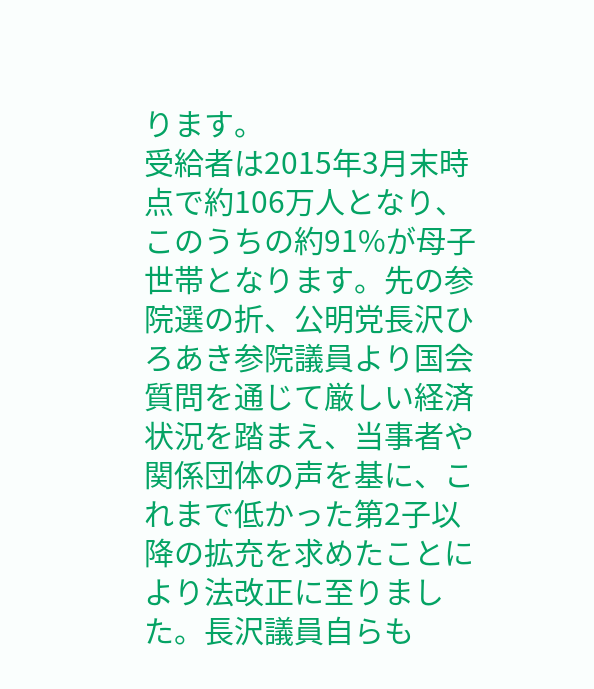ります。
受給者は2015年3月末時点で約106万人となり、このうちの約91%が母子世帯となります。先の参院選の折、公明党長沢ひろあき参院議員より国会質問を通じて厳しい経済状況を踏まえ、当事者や関係団体の声を基に、これまで低かった第2子以降の拡充を求めたことにより法改正に至りました。長沢議員自らも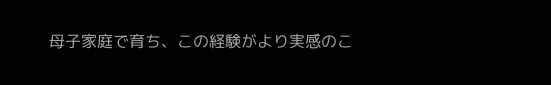母子家庭で育ち、この経験がより実感のこ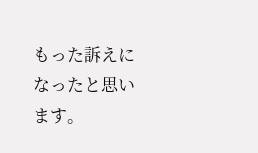もった訴えになったと思います。